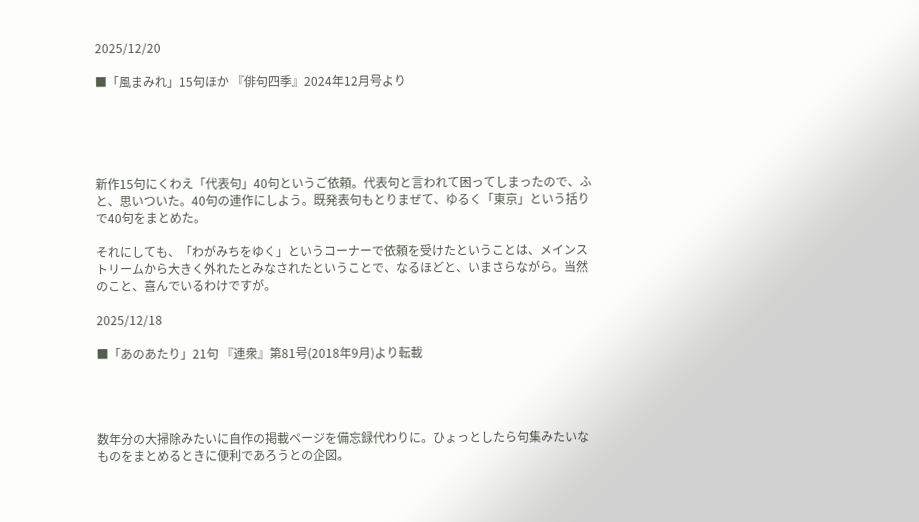2025/12/20

■「風まみれ」15句ほか 『俳句四季』2024年12月号より





新作15句にくわえ「代表句」40句というご依頼。代表句と言われて困ってしまったので、ふと、思いついた。40句の連作にしよう。既発表句もとりまぜて、ゆるく「東京」という括りで40句をまとめた。

それにしても、「わがみちをゆく」というコーナーで依頼を受けたということは、メインストリームから大きく外れたとみなされたということで、なるほどと、いまさらながら。当然のこと、喜んでいるわけですが。

2025/12/18

■「あのあたり」21句 『連衆』第81号(2018年9月)より転載




数年分の大掃除みたいに自作の掲載ページを備忘録代わりに。ひょっとしたら句集みたいなものをまとめるときに便利であろうとの企図。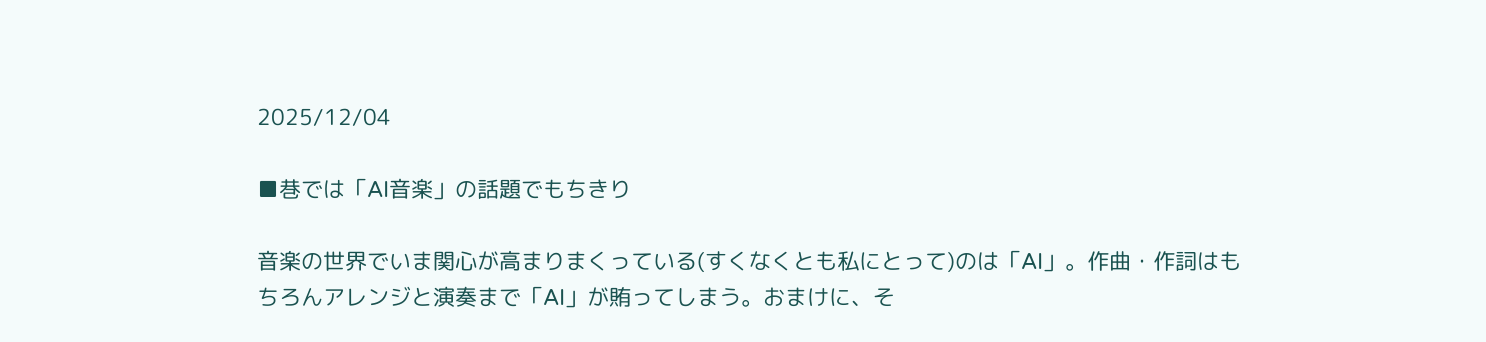2025/12/04

■巷では「AI音楽」の話題でもちきり

音楽の世界でいま関心が高まりまくっている(すくなくとも私にとって)のは「AI」。作曲・作詞はもちろんアレンジと演奏まで「AI」が賄ってしまう。おまけに、そ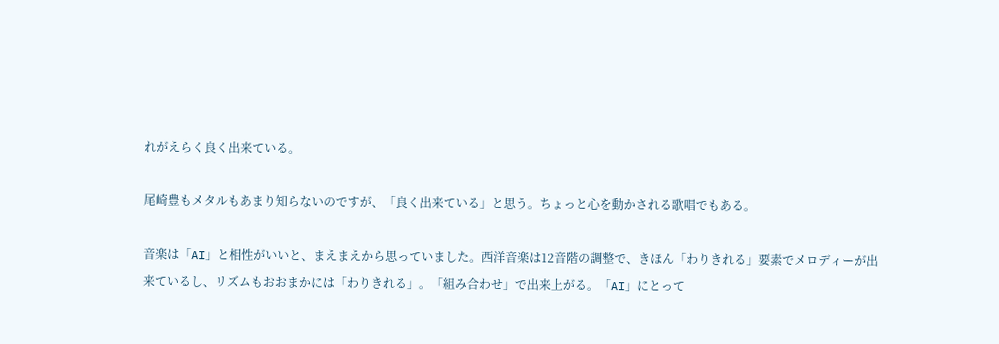れがえらく良く出来ている。

尾崎豊もメタルもあまり知らないのですが、「良く出来ている」と思う。ちょっと心を動かされる歌唱でもある。

音楽は「AI」と相性がいいと、まえまえから思っていました。西洋音楽は12音階の調整で、きほん「わりきれる」要素でメロディーが出来ているし、リズムもおおまかには「わりきれる」。「組み合わせ」で出来上がる。「AI」にとって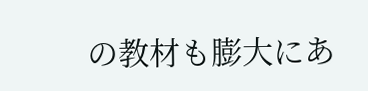の教材も膨大にあ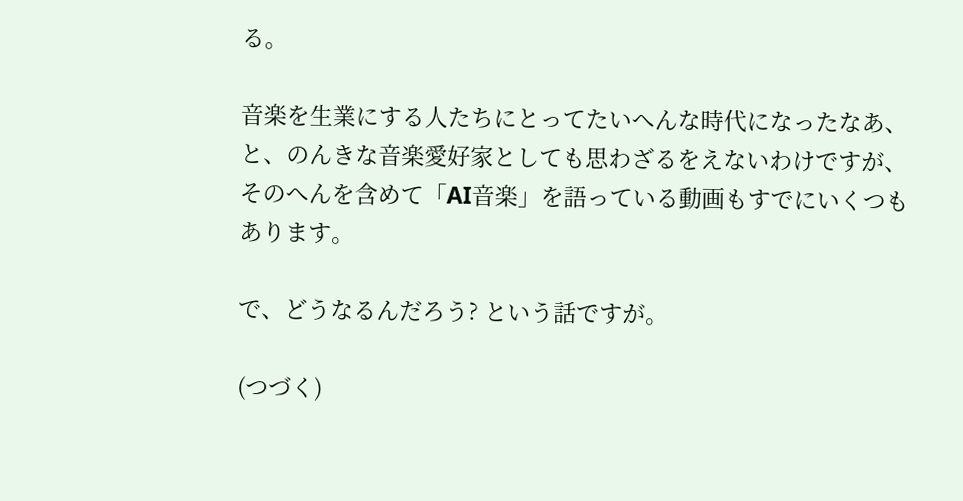る。

音楽を生業にする人たちにとってたいへんな時代になったなあ、と、のんきな音楽愛好家としても思わざるをえないわけですが、そのへんを含めて「AI音楽」を語っている動画もすでにいくつもあります。

で、どうなるんだろう? という話ですが。

(つづく)